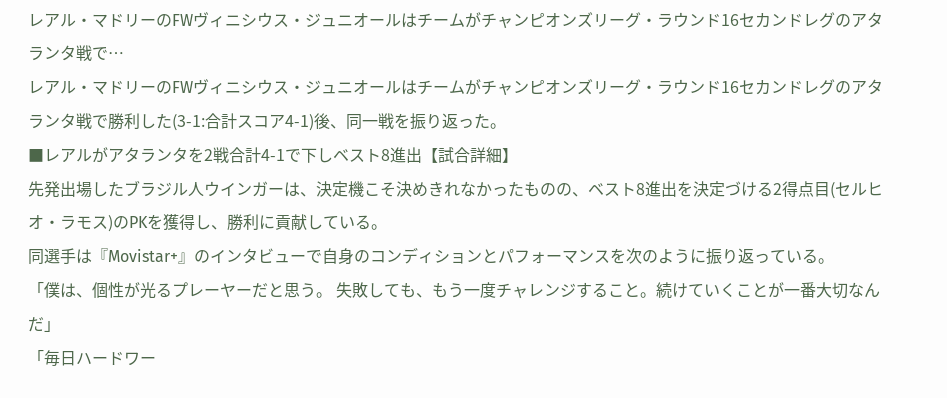レアル・マドリーのFWヴィニシウス・ジュニオールはチームがチャンピオンズリーグ・ラウンド16セカンドレグのアタランタ戦で…
レアル・マドリーのFWヴィニシウス・ジュニオールはチームがチャンピオンズリーグ・ラウンド16セカンドレグのアタランタ戦で勝利した(3-1:合計スコア4-1)後、同一戦を振り返った。
■レアルがアタランタを2戦合計4-1で下しベスト8進出【試合詳細】
先発出場したブラジル人ウインガーは、決定機こそ決めきれなかったものの、ベスト8進出を決定づける2得点目(セルヒオ・ラモス)のPKを獲得し、勝利に貢献している。
同選手は『Movistar+』のインタビューで自身のコンディションとパフォーマンスを次のように振り返っている。
「僕は、個性が光るプレーヤーだと思う。 失敗しても、もう一度チャレンジすること。続けていくことが一番大切なんだ」
「毎日ハードワー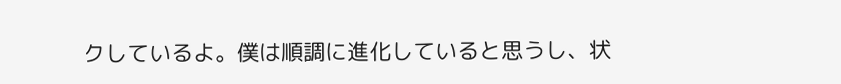クしているよ。僕は順調に進化していると思うし、状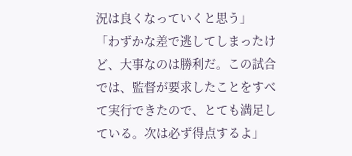況は良くなっていくと思う」
「わずかな差で逃してしまったけど、大事なのは勝利だ。この試合では、監督が要求したことをすべて実行できたので、とても満足している。次は必ず得点するよ」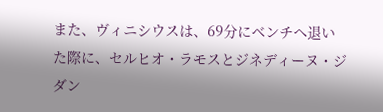また、ヴィニシウスは、69分にベンチへ退いた際に、セルヒオ・ラモスとジネディーヌ・ジダン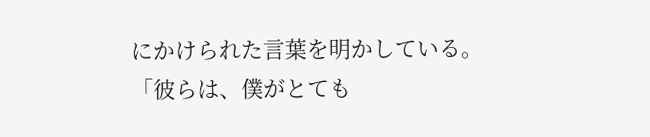にかけられた言葉を明かしている。
「彼らは、僕がとても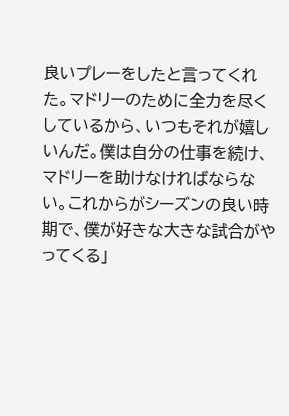良いプレーをしたと言ってくれた。マドリーのために全力を尽くしているから、いつもそれが嬉しいんだ。僕は自分の仕事を続け、マドリーを助けなければならない。これからがシーズンの良い時期で、僕が好きな大きな試合がやってくる」